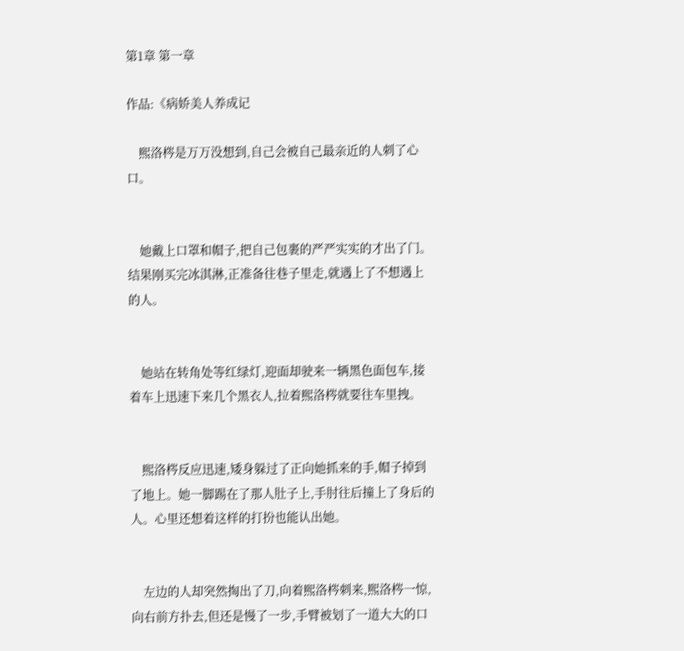第1章 第一章

作品:《病娇美人养成记

    熙洛梣是万万没想到,自己会被自己最亲近的人刺了心口。


    她戴上口罩和帽子,把自己包裹的严严实实的才出了门。结果刚买完冰淇淋,正准备往巷子里走,就遇上了不想遇上的人。


    她站在转角处等红绿灯,迎面却驶来一辆黑色面包车,接着车上迅速下来几个黑衣人,拉着熙洛梣就要往车里拽。


    熙洛梣反应迅速,矮身躲过了正向她抓来的手,帽子掉到了地上。她一脚踢在了那人肚子上,手肘往后撞上了身后的人。心里还想着这样的打扮也能认出她。


    左边的人却突然掏出了刀,向着熙洛梣刺来,熙洛梣一惊,向右前方扑去,但还是慢了一步,手臂被划了一道大大的口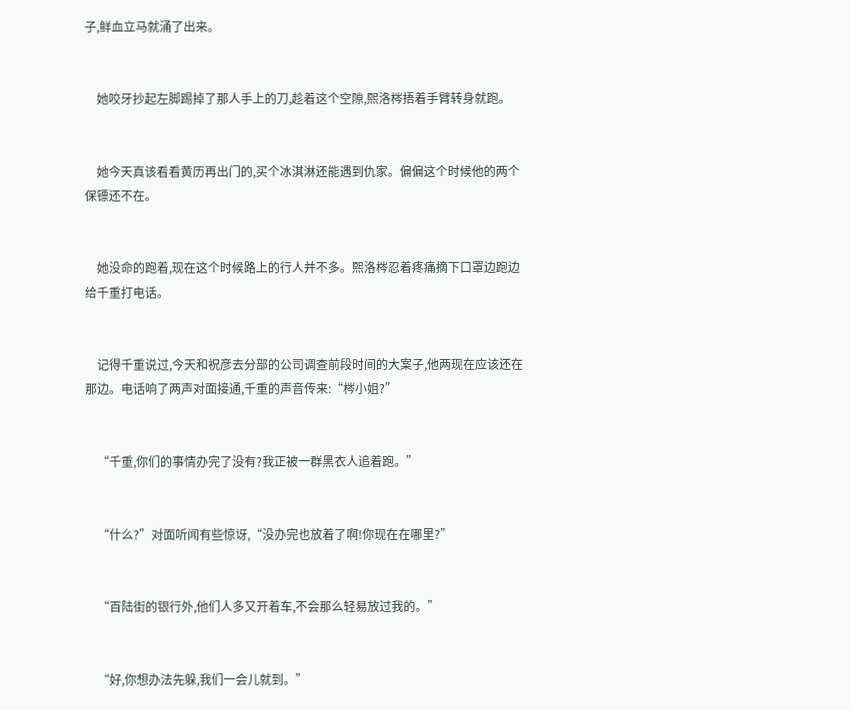子,鲜血立马就涌了出来。


    她咬牙抄起左脚踢掉了那人手上的刀,趁着这个空隙,熙洛梣捂着手臂转身就跑。


    她今天真该看看黄历再出门的,买个冰淇淋还能遇到仇家。偏偏这个时候他的两个保镖还不在。


    她没命的跑着,现在这个时候路上的行人并不多。熙洛梣忍着疼痛摘下口罩边跑边给千重打电话。


    记得千重说过,今天和祝彦去分部的公司调查前段时间的大案子,他两现在应该还在那边。电话响了两声对面接通,千重的声音传来:“梣小姐?”


    “千重,你们的事情办完了没有?我正被一群黑衣人追着跑。”


    “什么?”对面听闻有些惊讶,“没办完也放着了啊!你现在在哪里?”


    “百陆街的银行外,他们人多又开着车,不会那么轻易放过我的。”


    “好,你想办法先躲,我们一会儿就到。”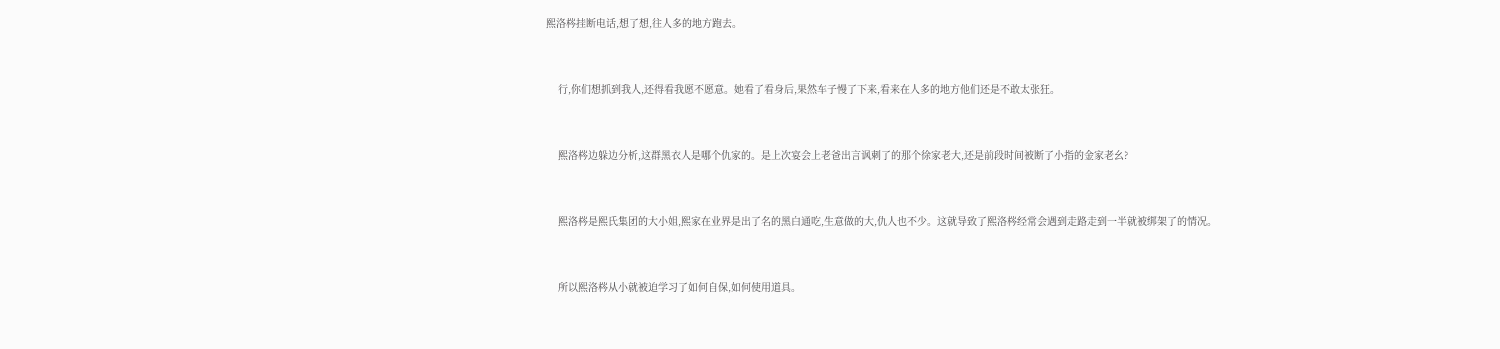熙洛梣挂断电话,想了想,往人多的地方跑去。


    行,你们想抓到我人,还得看我愿不愿意。她看了看身后,果然车子慢了下来,看来在人多的地方他们还是不敢太张狂。


    熙洛梣边躲边分析,这群黑衣人是哪个仇家的。是上次宴会上老爸出言讽刺了的那个徐家老大,还是前段时间被断了小指的金家老幺?


    熙洛梣是熙氏集团的大小姐,熙家在业界是出了名的黑白通吃,生意做的大,仇人也不少。这就导致了熙洛梣经常会遇到走路走到一半就被绑架了的情况。


    所以熙洛梣从小就被迫学习了如何自保,如何使用道具。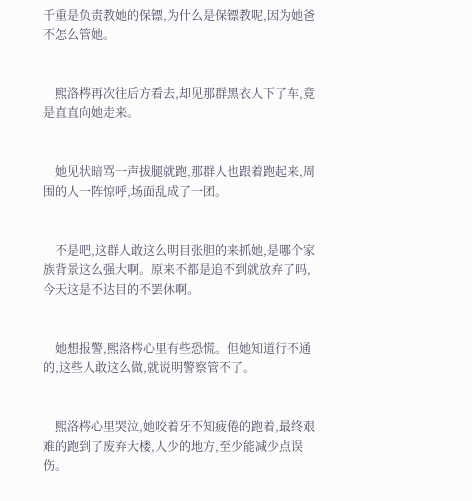千重是负责教她的保镖,为什么是保镖教呢,因为她爸不怎么管她。


    熙洛梣再次往后方看去,却见那群黑衣人下了车,竟是直直向她走来。


    她见状暗骂一声拔腿就跑,那群人也跟着跑起来,周围的人一阵惊呼,场面乱成了一团。


    不是吧,这群人敢这么明目张胆的来抓她,是哪个家族背景这么强大啊。原来不都是追不到就放弃了吗,今天这是不达目的不罢休啊。


    她想报警,熙洛梣心里有些恐慌。但她知道行不通的,这些人敢这么做,就说明警察管不了。


    熙洛梣心里哭泣,她咬着牙不知疲倦的跑着,最终艰难的跑到了废弃大楼,人少的地方,至少能减少点误伤。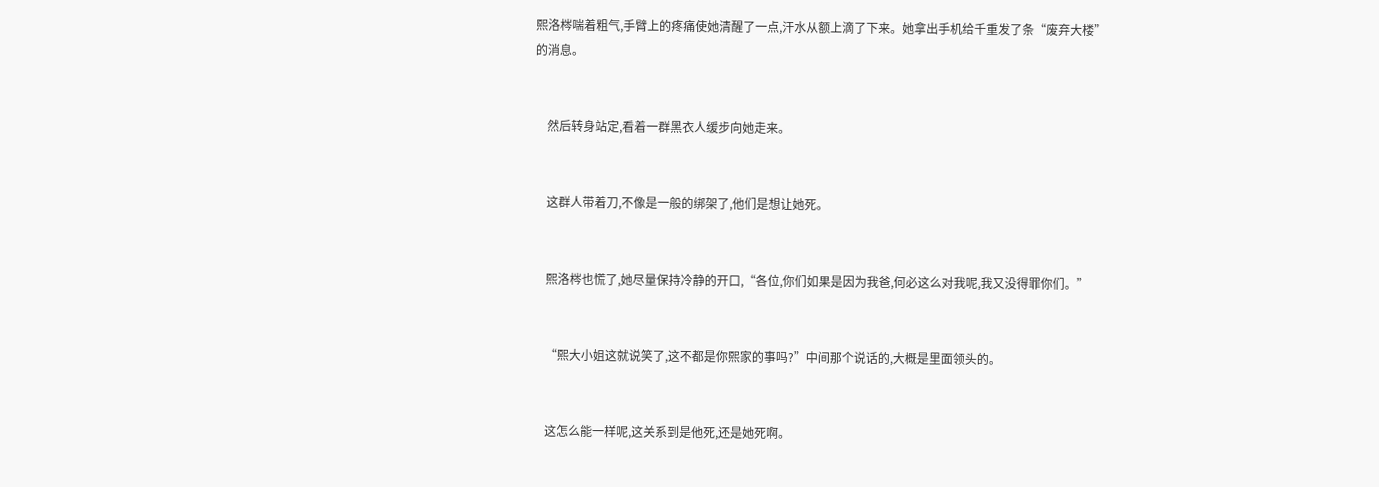熙洛梣喘着粗气,手臂上的疼痛使她清醒了一点,汗水从额上滴了下来。她拿出手机给千重发了条“废弃大楼”的消息。


    然后转身站定,看着一群黑衣人缓步向她走来。


    这群人带着刀,不像是一般的绑架了,他们是想让她死。


    熙洛梣也慌了,她尽量保持冷静的开口,“各位,你们如果是因为我爸,何必这么对我呢,我又没得罪你们。”


    “熙大小姐这就说笑了,这不都是你熙家的事吗?”中间那个说话的,大概是里面领头的。


    这怎么能一样呢,这关系到是他死,还是她死啊。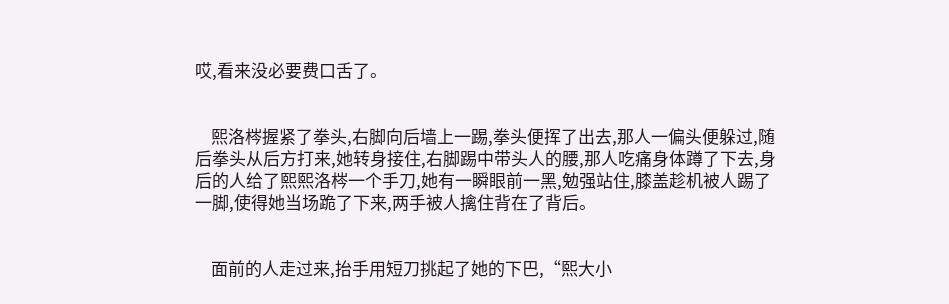哎,看来没必要费口舌了。


    熙洛梣握紧了拳头,右脚向后墙上一踢,拳头便挥了出去,那人一偏头便躲过,随后拳头从后方打来,她转身接住,右脚踢中带头人的腰,那人吃痛身体蹲了下去,身后的人给了熙熙洛梣一个手刀,她有一瞬眼前一黑,勉强站住,膝盖趁机被人踢了一脚,使得她当场跪了下来,两手被人擒住背在了背后。


    面前的人走过来,抬手用短刀挑起了她的下巴,“熙大小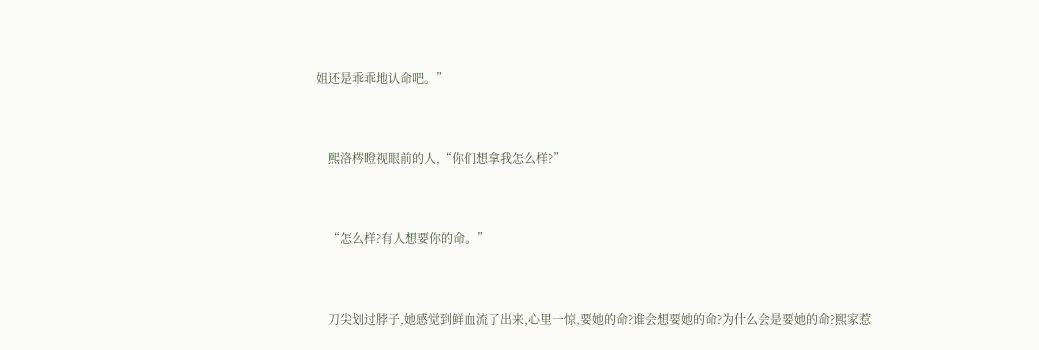姐还是乖乖地认命吧。”


    熙洛梣瞪视眼前的人,“你们想拿我怎么样?”


    “怎么样?有人想要你的命。”


    刀尖划过脖子,她感觉到鲜血流了出来,心里一惊,要她的命?谁会想要她的命?为什么会是要她的命?熙家惹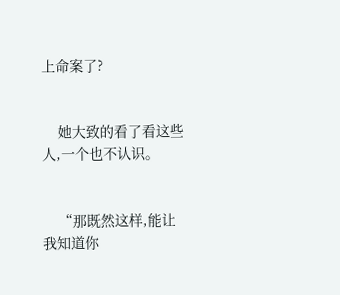上命案了?


    她大致的看了看这些人,一个也不认识。


    “那既然这样,能让我知道你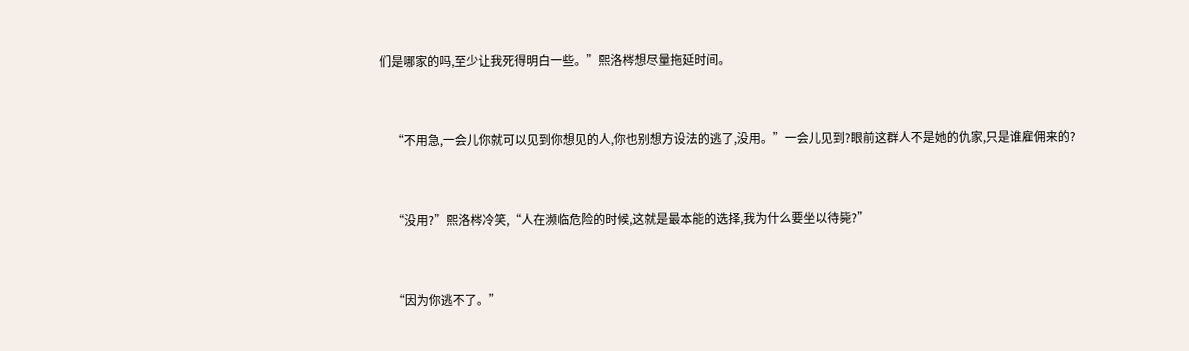们是哪家的吗,至少让我死得明白一些。”熙洛梣想尽量拖延时间。


    “不用急,一会儿你就可以见到你想见的人,你也别想方设法的逃了,没用。”一会儿见到?眼前这群人不是她的仇家,只是谁雇佣来的?


    “没用?”熙洛梣冷笑,“人在濒临危险的时候,这就是最本能的选择,我为什么要坐以待毙?”


    “因为你逃不了。”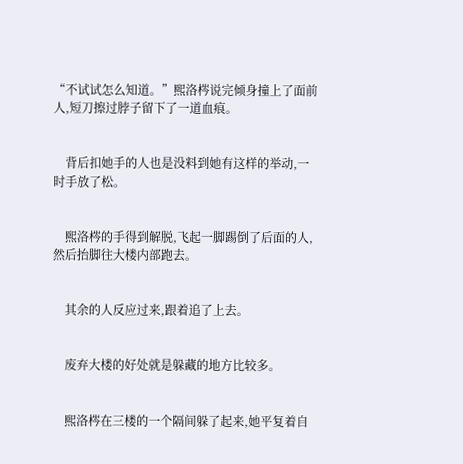“不试试怎么知道。”熙洛梣说完倾身撞上了面前人,短刀擦过脖子留下了一道血痕。


    背后扣她手的人也是没料到她有这样的举动,一时手放了松。


    熙洛梣的手得到解脱,飞起一脚踢倒了后面的人,然后抬脚往大楼内部跑去。


    其余的人反应过来,跟着追了上去。


    废弃大楼的好处就是躲藏的地方比较多。


    熙洛梣在三楼的一个隔间躲了起来,她平复着自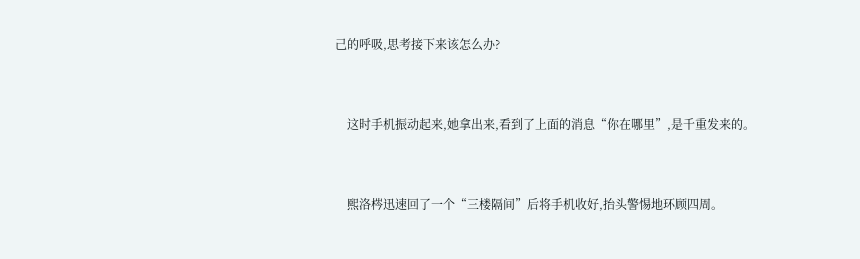己的呼吸,思考接下来该怎么办?


    这时手机振动起来,她拿出来,看到了上面的消息“你在哪里”,是千重发来的。


    熙洛梣迅速回了一个“三楼隔间”后将手机收好,抬头警惕地环顾四周。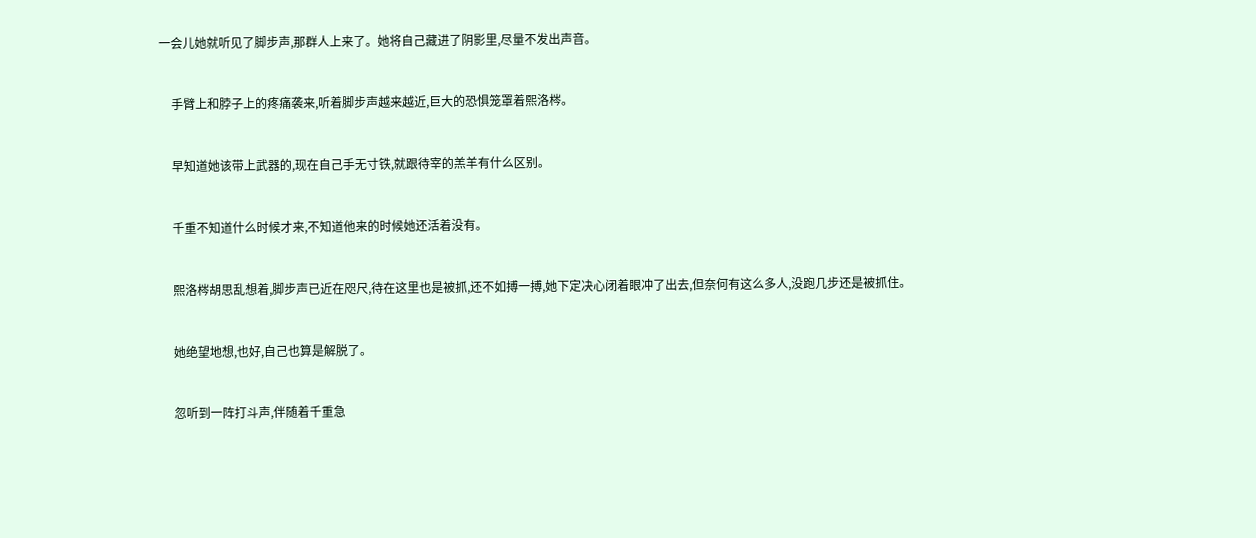一会儿她就听见了脚步声,那群人上来了。她将自己藏进了阴影里,尽量不发出声音。


    手臂上和脖子上的疼痛袭来,听着脚步声越来越近,巨大的恐惧笼罩着熙洛梣。


    早知道她该带上武器的,现在自己手无寸铁,就跟待宰的羔羊有什么区别。


    千重不知道什么时候才来,不知道他来的时候她还活着没有。


    熙洛梣胡思乱想着,脚步声已近在咫尺,待在这里也是被抓,还不如搏一搏,她下定决心闭着眼冲了出去,但奈何有这么多人,没跑几步还是被抓住。


    她绝望地想,也好,自己也算是解脱了。


    忽听到一阵打斗声,伴随着千重急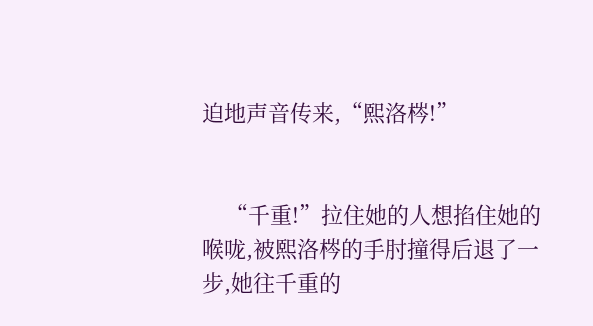迫地声音传来,“熙洛梣!”


    “千重!”拉住她的人想掐住她的喉咙,被熙洛梣的手肘撞得后退了一步,她往千重的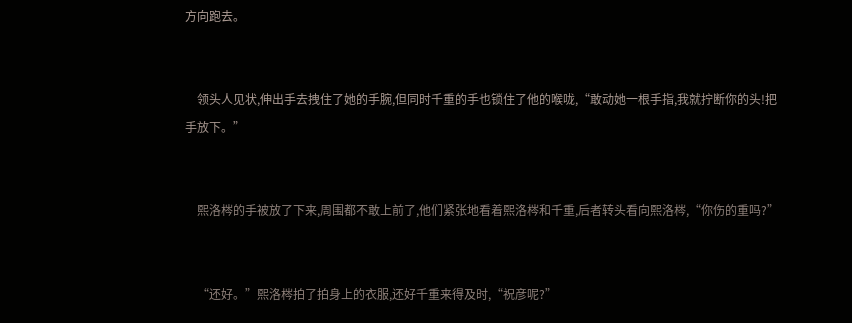方向跑去。


    领头人见状,伸出手去拽住了她的手腕,但同时千重的手也锁住了他的喉咙,“敢动她一根手指,我就拧断你的头!把手放下。”


    熙洛梣的手被放了下来,周围都不敢上前了,他们紧张地看着熙洛梣和千重,后者转头看向熙洛梣,“你伤的重吗?”


    “还好。”熙洛梣拍了拍身上的衣服,还好千重来得及时,“祝彦呢?”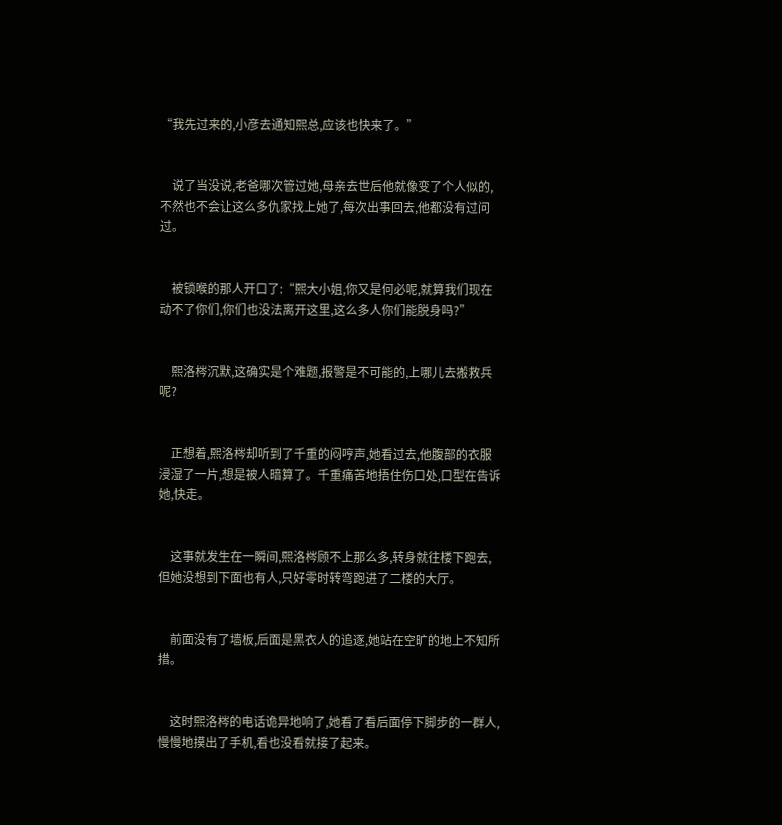“我先过来的,小彦去通知熙总,应该也快来了。”


    说了当没说,老爸哪次管过她,母亲去世后他就像变了个人似的,不然也不会让这么多仇家找上她了,每次出事回去,他都没有过问过。


    被锁喉的那人开口了:“熙大小姐,你又是何必呢,就算我们现在动不了你们,你们也没法离开这里,这么多人你们能脱身吗?”


    熙洛梣沉默,这确实是个难题,报警是不可能的,上哪儿去搬救兵呢?


    正想着,熙洛梣却听到了千重的闷哼声,她看过去,他腹部的衣服浸湿了一片,想是被人暗算了。千重痛苦地捂住伤口处,口型在告诉她,快走。


    这事就发生在一瞬间,熙洛梣顾不上那么多,转身就往楼下跑去,但她没想到下面也有人,只好零时转弯跑进了二楼的大厅。


    前面没有了墙板,后面是黑衣人的追逐,她站在空旷的地上不知所措。


    这时熙洛梣的电话诡异地响了,她看了看后面停下脚步的一群人,慢慢地摸出了手机,看也没看就接了起来。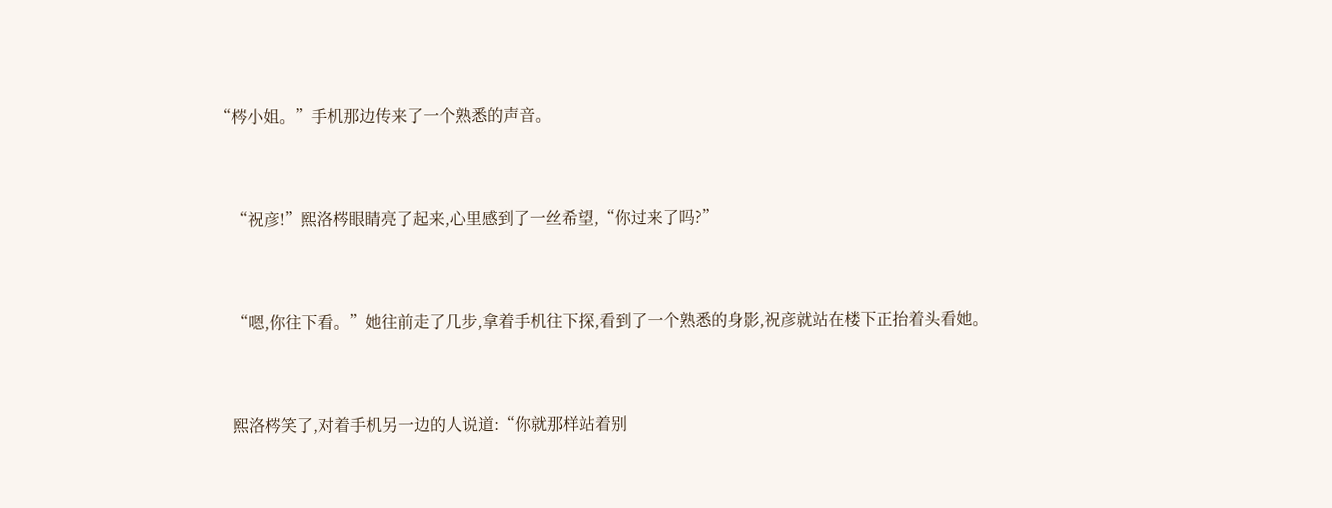“梣小姐。”手机那边传来了一个熟悉的声音。


    “祝彦!”熙洛梣眼睛亮了起来,心里感到了一丝希望,“你过来了吗?”


    “嗯,你往下看。”她往前走了几步,拿着手机往下探,看到了一个熟悉的身影,祝彦就站在楼下正抬着头看她。


    熙洛梣笑了,对着手机另一边的人说道:“你就那样站着别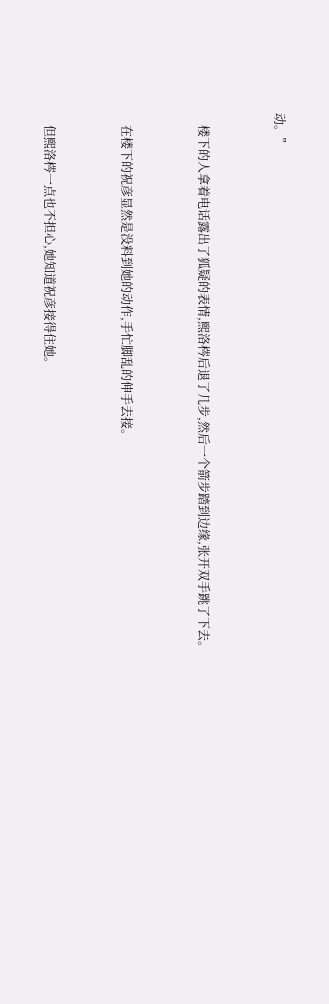动。”


    楼下的人拿着电话露出了狐疑的表情,熙洛梣后退了几步,然后一个箭步踏到边缘,张开双手跳了下去。


    在楼下的祝彦显然是没料到她的动作,手忙脚乱的伸手去接。


    但熙洛梣一点也不担心,她知道祝彦接得住她。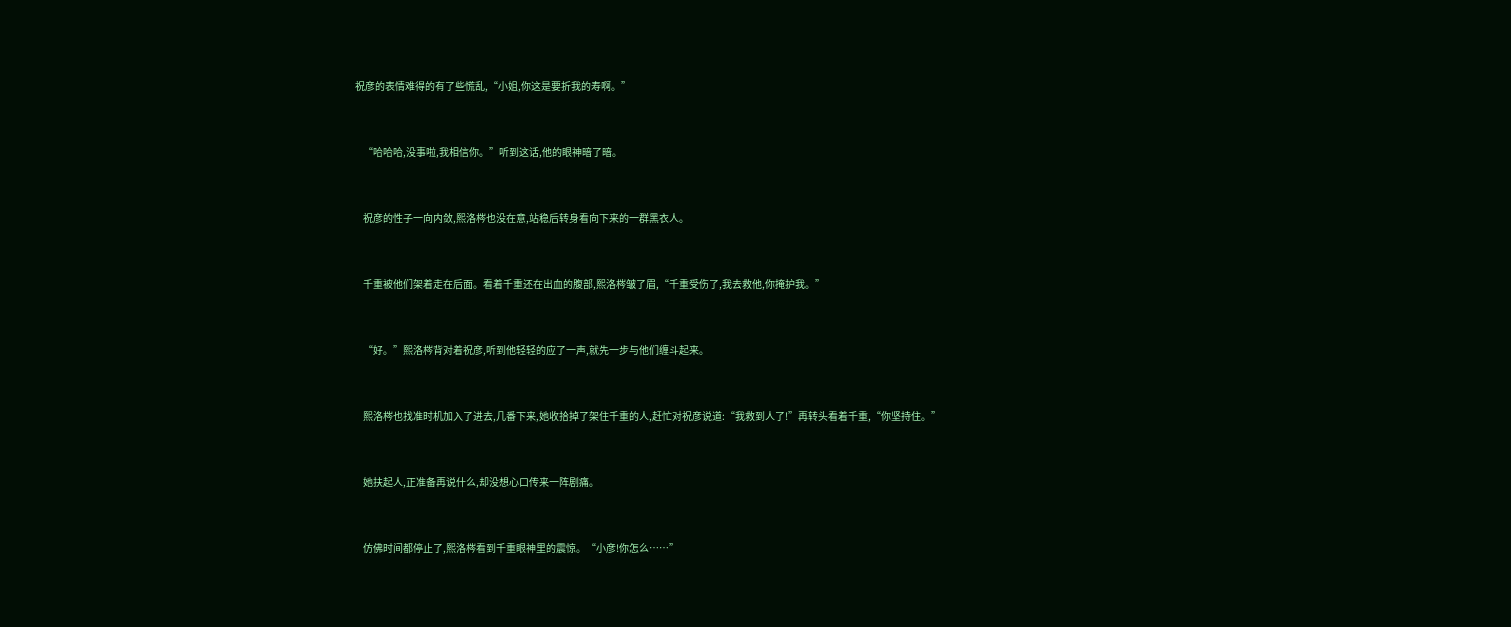祝彦的表情难得的有了些慌乱,“小姐,你这是要折我的寿啊。”


    “哈哈哈,没事啦,我相信你。”听到这话,他的眼神暗了暗。


    祝彦的性子一向内敛,熙洛梣也没在意,站稳后转身看向下来的一群黑衣人。


    千重被他们架着走在后面。看着千重还在出血的腹部,熙洛梣皱了眉,“千重受伤了,我去救他,你掩护我。”


    “好。”熙洛梣背对着祝彦,听到他轻轻的应了一声,就先一步与他们缠斗起来。


    熙洛梣也找准时机加入了进去,几番下来,她收拾掉了架住千重的人,赶忙对祝彦说道:“我救到人了!”再转头看着千重,“你坚持住。”


    她扶起人,正准备再说什么,却没想心口传来一阵剧痛。


    仿佛时间都停止了,熙洛梣看到千重眼神里的震惊。“小彦!你怎么……”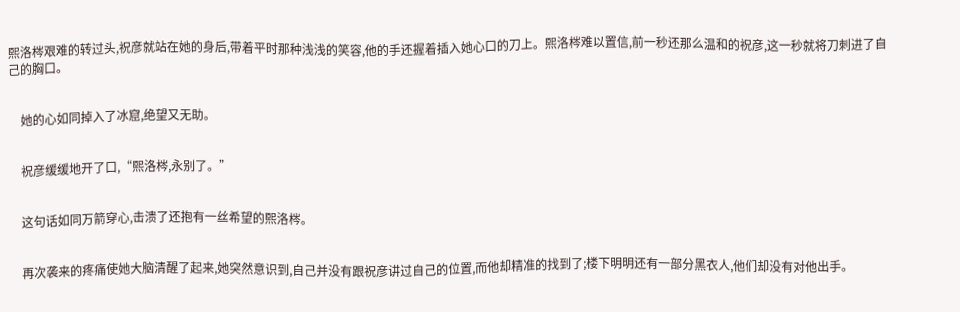熙洛梣艰难的转过头,祝彦就站在她的身后,带着平时那种浅浅的笑容,他的手还握着插入她心口的刀上。熙洛梣难以置信,前一秒还那么温和的祝彦,这一秒就将刀刺进了自己的胸口。


    她的心如同掉入了冰窟,绝望又无助。


    祝彦缓缓地开了口,“熙洛梣,永别了。”


    这句话如同万箭穿心,击溃了还抱有一丝希望的熙洛梣。


    再次袭来的疼痛使她大脑清醒了起来,她突然意识到,自己并没有跟祝彦讲过自己的位置,而他却精准的找到了;楼下明明还有一部分黑衣人,他们却没有对他出手。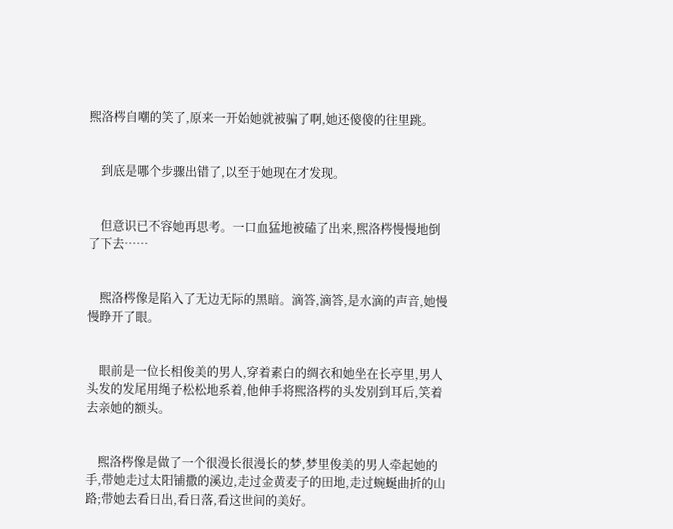熙洛梣自嘲的笑了,原来一开始她就被骗了啊,她还傻傻的往里跳。


    到底是哪个步骤出错了,以至于她现在才发现。


    但意识已不容她再思考。一口血猛地被磕了出来,熙洛梣慢慢地倒了下去……


    熙洛梣像是陷入了无边无际的黑暗。滴答,滴答,是水滴的声音,她慢慢睁开了眼。


    眼前是一位长相俊美的男人,穿着素白的绸衣和她坐在长亭里,男人头发的发尾用绳子松松地系着,他伸手将熙洛梣的头发别到耳后,笑着去亲她的额头。


    熙洛梣像是做了一个很漫长很漫长的梦,梦里俊美的男人牵起她的手,带她走过太阳铺撒的溪边,走过金黄麦子的田地,走过蜿蜒曲折的山路;带她去看日出,看日落,看这世间的美好。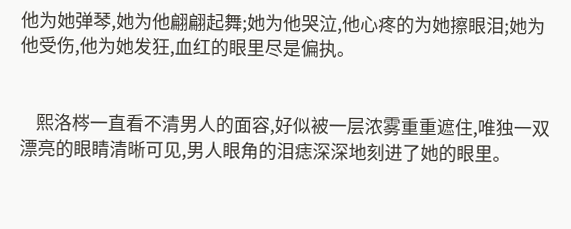他为她弹琴,她为他翩翩起舞;她为他哭泣,他心疼的为她擦眼泪;她为他受伤,他为她发狂,血红的眼里尽是偏执。


    熙洛梣一直看不清男人的面容,好似被一层浓雾重重遮住,唯独一双漂亮的眼睛清晰可见,男人眼角的泪痣深深地刻进了她的眼里。